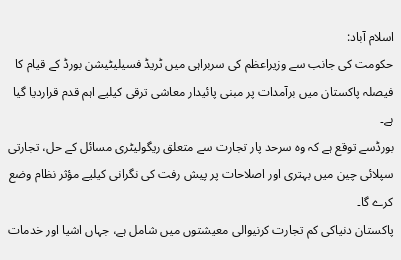اسلام آباد:
حکومت کی جانب سے وزیراعظم کی سربراہی میں ٹریڈ فسیلیٹیشن بورڈ کے قیام کا فیصلہ پاکستان میں برآمدات پر مبنی پائیدار معاشی ترقی کیلیے اہم قدم قراردیا گیا ہے۔
بورڈسے توقع ہے کہ وہ سرحد پار تجارت سے متعلق ریگولیٹری مسائل کے حل، تجارتی سپلائی چین میں بہتری اور اصلاحات پر پیش رفت کی نگرانی کیلیے مؤثر نظام وضع کرے گا۔
پاکستان دنیاکی کم تجارت کرنیوالی معیشتوں میں شامل ہے، جہاں اشیا اور خدمات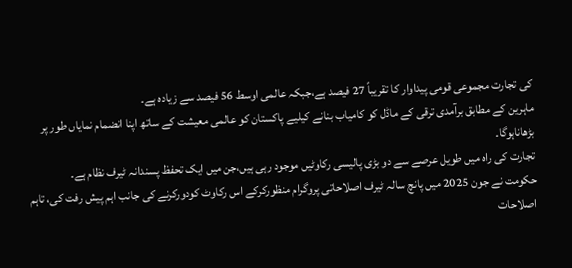کی تجارت مجموعی قومی پیداوار کا تقریباً 27 فیصد ہے،جبکہ عالمی اوسط 56 فیصد سے زیادہ ہے۔
ماہرین کے مطابق برآمدی ترقی کے ماڈل کو کامیاب بنانے کیلیے پاکستان کو عالمی معیشت کے ساتھ اپنا انضمام نمایاں طور پر بڑھاناہوگا۔
تجارت کی راہ میں طویل عرصے سے دو بڑی پالیسی رکاوٹیں موجود رہی ہیں،جن میں ایک تحفظ پسندانہ ٹیرف نظام ہے۔
حکومت نے جون 2025 میں پانچ سالہ ٹیرف اصلاحاتی پروگرام منظورکرکے اس رکاوٹ کودورکرنے کی جانب اہم پیش رفت کی، تاہم اصلاحات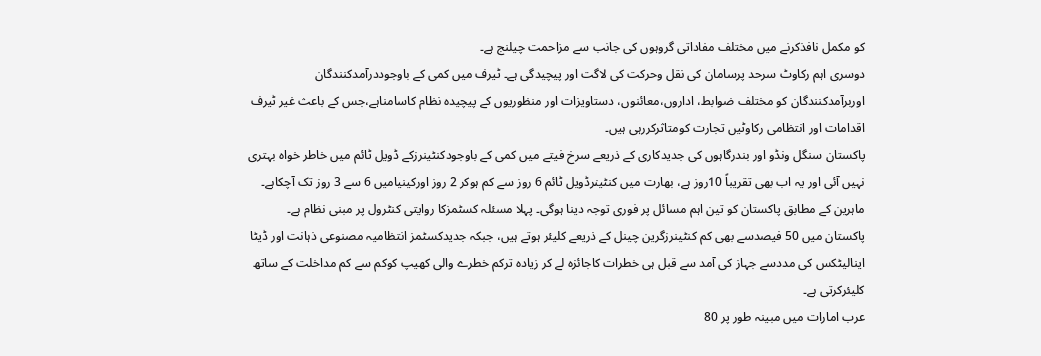کو مکمل نافذکرنے میں مختلف مفاداتی گروہوں کی جانب سے مزاحمت چیلنج ہے۔
دوسری اہم رکاوٹ سرحد پرسامان کی نقل وحرکت کی لاگت اور پیچیدگی ہے۔ ٹیرف میں کمی کے باوجوددرآمدکنندگان اوربرآمدکنندگان کو مختلف ضوابط، اداروں،معائنوں، دستاویزات اور منظوریوں کے پیچیدہ نظام کاسامناہے،جس کے باعث غیر ٹیرف اقدامات اور انتظامی رکاوٹیں تجارت کومتاثرکررہی ہیں۔
پاکستان سنگل ونڈو اور بندرگاہوں کی جدیدکاری کے ذریعے سرخ فیتے میں کمی کے باوجودکنٹینرزکے ڈویل ٹائم میں خاطر خواہ بہتری نہیں آئی اور یہ اب بھی تقریباً 10روز ہے، بھارت میں کنٹینرڈویل ٹائم 6 روز سے کم ہوکر 2 روز اورکینیامیں 6 سے 3 روز تک آچکاہے۔
ماہرین کے مطابق پاکستان کو تین اہم مسائل پر فوری توجہ دینا ہوگی۔ پہلا مسئلہ کسٹمزکا روایتی کنٹرول پر مبنی نظام ہے۔
پاکستان میں 50 فیصدسے بھی کم کنٹینرزگرین چینل کے ذریعے کلیئر ہوتے ہیں، جبکہ جدیدکسٹمز انتظامیہ مصنوعی ذہانت اور ڈیٹا اینالیٹکس کی مددسے جہاز کی آمد سے قبل ہی خطرات کاجائزہ لے کر زیادہ ترکم خطرے والی کھیپ کوکم سے کم مداخلت کے ساتھ کلیئرکرتی ہے۔
عرب امارات میں مبینہ طور پر 80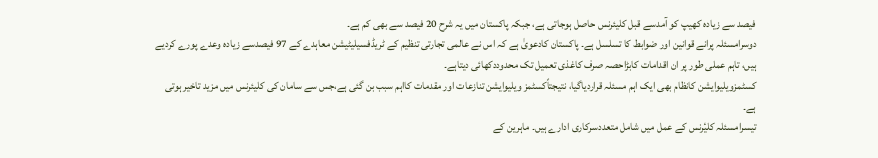فیصد سے زیادہ کھیپ کو آمدسے قبل کلیئرنس حاصل ہوجاتی ہے، جبکہ پاکستان میں یہ شرح 20 فیصد سے بھی کم ہے۔
دوسرامسئلہ پرانے قوانین اور ضوابط کا تسلسل ہے۔ پاکستان کادعویٰ ہے کہ اس نے عالمی تجارتی تنظیم کے ٹریڈفسیلیٹیشن معاہدے کے 97 فیصدسے زیادہ وعدے پورے کردیے ہیں، تاہم عملی طور پر ان اقدامات کابڑاحصہ صرف کاغذی تعمیل تک محدوددکھائی دیتاہے۔
کسٹمزویلیوایشن کانظام بھی ایک اہم مسئلہ قراردیاگیا، نتیجتاًکسٹمز ویلیوایشن تنازعات اور مقدمات کااہم سبب بن گئی ہے،جس سے سامان کی کلیئرنس میں مزید تاخیر ہوتی ہے۔
تیسرامسئلہ کلیٔرنس کے عمل میں شامل متعددسرکاری ادارے ہیں۔ ماہرین کے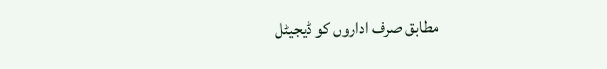مطابق صرف اداروں کو ڈیجیٹل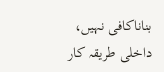بناناکافی نہیں، داخلی طریقہ کار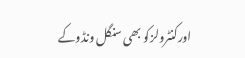اورکنٹرولزکو بھی سنگل ونڈوکے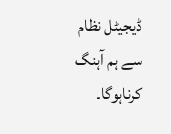ڈیجیٹل نظام سے ہم آہنگ کرناہوگا۔